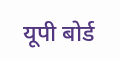यूपी बोर्ड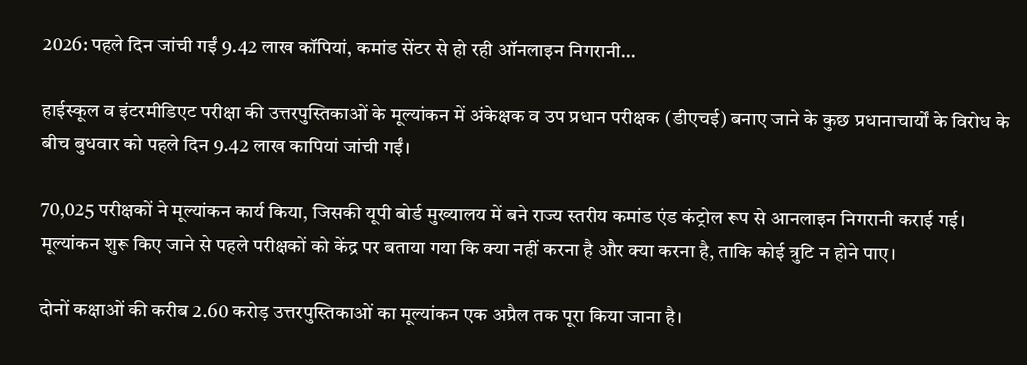2026: पहले दिन जांची गईं 9.42 लाख कॉपियां, कमांड सेंटर से हो रही ऑनलाइन निगरानी…

हाईस्कूल व इंटरमीडिएट परीक्षा की उत्तरपुस्तिकाओं के मूल्यांकन में अंकेक्षक व उप प्रधान परीक्षक (डीएचई) बनाए जाने के कुछ प्रधानाचार्यों के विरोध के बीच बुधवार को पहले दिन 9.42 लाख कापियां जांची गईं।

70,025 परीक्षकों ने मूल्यांकन कार्य किया, जिसकी यूपी बोर्ड मुख्यालय में बने राज्य स्तरीय कमांड एंड कंट्रोल रूप से आनलाइन निगरानी कराई गई। मूल्यांकन शुरू किए जाने से पहले परीक्षकों को केंद्र पर बताया गया कि क्या नहीं करना है और क्या करना है, ताकि कोई त्रुटि न होने पाए।

दोनों कक्षाओं की करीब 2.60 करोड़ उत्तरपुस्तिकाओं का मूल्यांकन एक अप्रैल तक पूरा किया जाना है।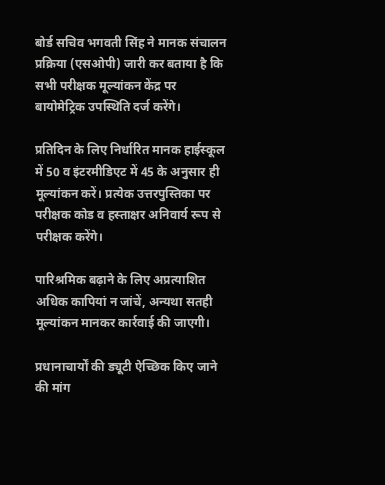बोर्ड सचिव भगवती सिंह ने मानक संचालन प्रक्रिया (एसओपी) जारी कर बताया है कि सभी परीक्षक मूल्यांकन केंद्र पर बायोमेट्रिक उपस्थिति दर्ज करेंगे।

प्रतिदिन के लिए निर्धारित मानक हाईस्कूल में 50 व इंटरमीडिएट में 45 के अनुसार ही मूल्यांकन करें। प्रत्येक उत्तरपुस्तिका पर परीक्षक कोड व हस्ताक्षर अनिवार्य रूप से परीक्षक करेंगे।

पारिश्रमिक बढ़ाने के लिए अप्रत्याशित अधिक कापियां न जांचें, अन्यथा सतही मूल्यांकन मानकर कार्रवाई की जाएगी।

प्रधानाचार्यों की ड्यूटी ऐच्छिक किए जाने की मांग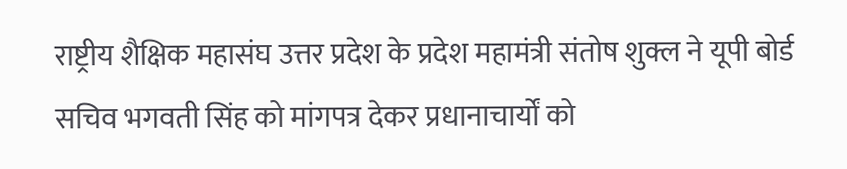राष्ट्रीय शैक्षिक महासंघ उत्तर प्रदेश के प्रदेश महामंत्री संतोष शुक्ल ने यूपी बोर्ड सचिव भगवती सिंह को मांगपत्र देकर प्रधानाचार्यों को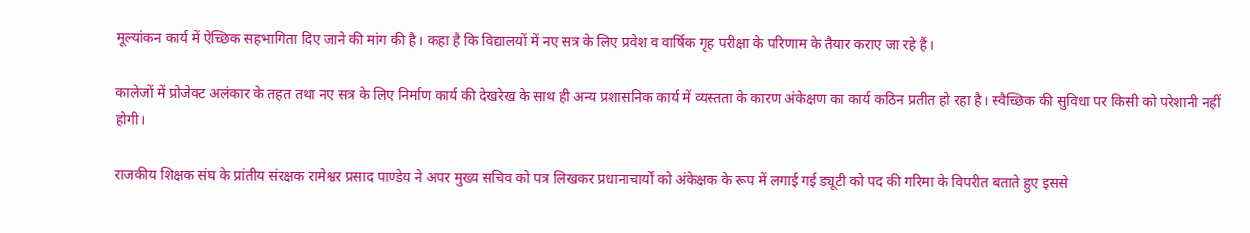मूल्यांकन कार्य में ऐच्छिक सहभागिता दिए जाने की मांग की है। कहा है कि विद्यालयों में नए सत्र के लिए प्रवेश व वार्षिक गृह परीक्षा के परिणाम के तैयार कराए जा रहे हैं।

कालेजों में प्रोजेक्ट अलंकार के तहत तथा नए सत्र के लिए निर्माण कार्य की देखरेख के साथ ही अन्य प्रशासनिक कार्य में व्यस्तता के कारण अंकेक्षण का कार्य कठिन प्रतीत हो रहा है। स्वैच्छिक की सुविधा पर किसी को परेशानी नहीं होगी।

राजकीय शिक्षक संघ के प्रांतीय संरक्षक रामेश्वर प्रसाद पाण्डेय ने अपर मुख्य सचिव को पत्र लिखकर प्रधानाचार्यों को अंकेक्षक के रूप में लगाई गई ड्यूटी को पद की गरिमा के विपरीत बताते हुए इससे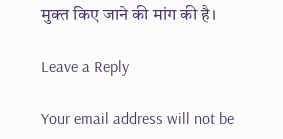मुक्त किए जाने की मांग की है।

Leave a Reply

Your email address will not be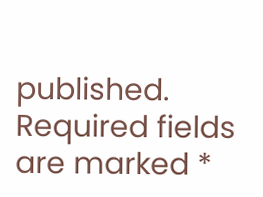published. Required fields are marked *